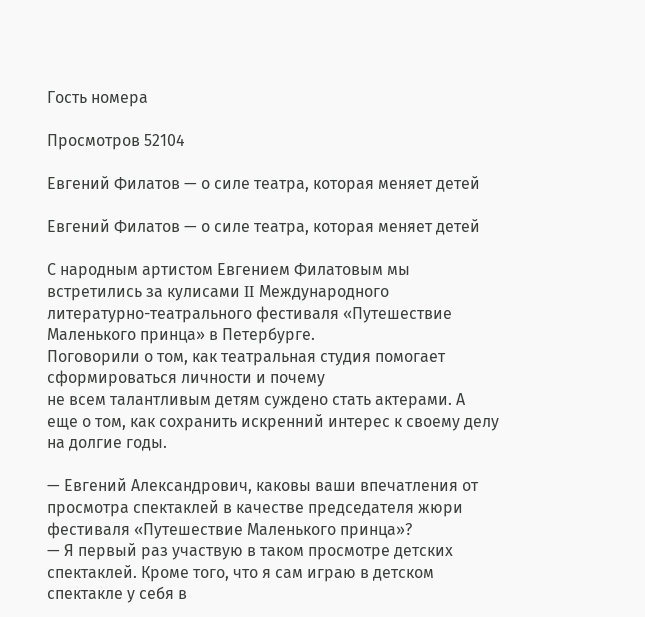Гость номера

Просмотров 52104

Евгений Филатов — о силе театра, которая меняет детей

Евгений Филатов — о силе театра, которая меняет детей

С народным артистом Евгением Филатовым мы встретились за кулисами II Международного
литературно-театрального фестиваля «Путешествие Маленького принца» в Петербурге.
Поговорили о том, как театральная студия помогает сформироваться личности и почему
не всем талантливым детям суждено стать актерами. А еще о том, как сохранить искренний интерес к своему делу на долгие годы.

— Евгений Александрович, каковы ваши впечатления от просмотра спектаклей в качестве председателя жюри фестиваля «Путешествие Маленького принца»?
— Я первый раз участвую в таком просмотре детских спектаклей. Кроме того, что я сам играю в детском спектакле у себя в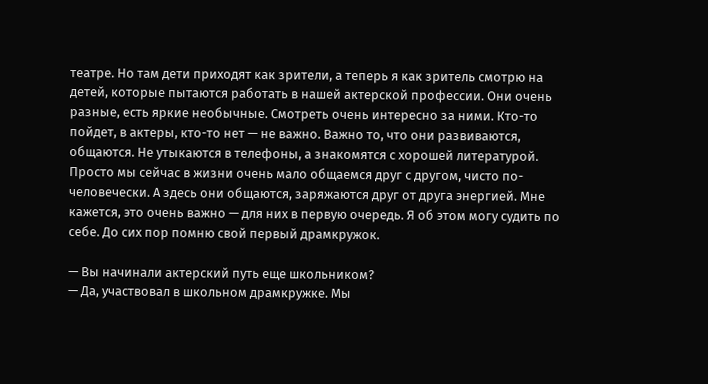театре. Но там дети приходят как зрители, а теперь я как зритель смотрю на детей, которые пытаются работать в нашей актерской профессии. Они очень разные, есть яркие необычные. Смотреть очень интересно за ними. Кто-то пойдет, в актеры, кто-то нет — не важно. Важно то, что они развиваются, общаются. Не утыкаются в телефоны, а знакомятся с хорошей литературой. Просто мы сейчас в жизни очень мало общаемся друг с другом, чисто по-человечески. А здесь они общаются, заряжаются друг от друга энергией. Мне кажется, это очень важно — для них в первую очередь. Я об этом могу судить по себе. До сих пор помню свой первый драмкружок.

— Вы начинали актерский путь еще школьником?
— Да, участвовал в школьном драмкружке. Мы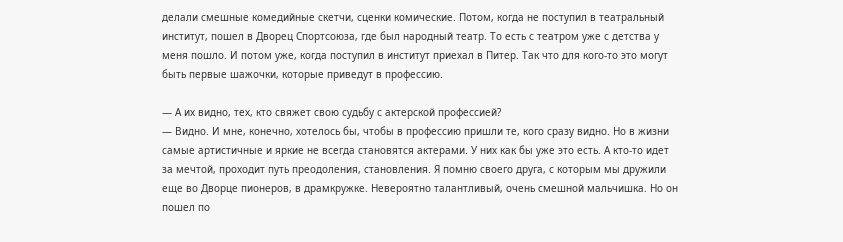делали смешные комедийные скетчи, сценки комические. Потом, когда не поступил в театральный институт, пошел в Дворец Спортсоюза, где был народный театр. То есть с театром уже с детства у меня пошло. И потом уже, когда поступил в институт приехал в Питер. Так что для кого-то это могут быть первые шажочки, которые приведут в профессию.

— А их видно, тех, кто свяжет свою судьбу с актерской профессией?
— Видно. И мне, конечно, хотелось бы, чтобы в профессию пришли те, кого сразу видно. Но в жизни самые артистичные и яркие не всегда становятся актерами. У них как бы уже это есть. А кто-то идет за мечтой, проходит путь преодоления, становления. Я помню своего друга, с которым мы дружили еще во Дворце пионеров, в драмкружке. Невероятно талантливый, очень смешной мальчишка. Но он пошел по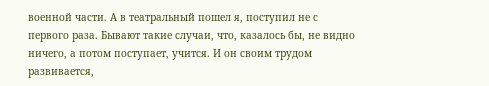военной части. А в театральный пошел я, поступил не с первого раза. Бывают такие случаи, что, казалось бы, не видно ничего, а потом поступает, учится. И он своим трудом развивается,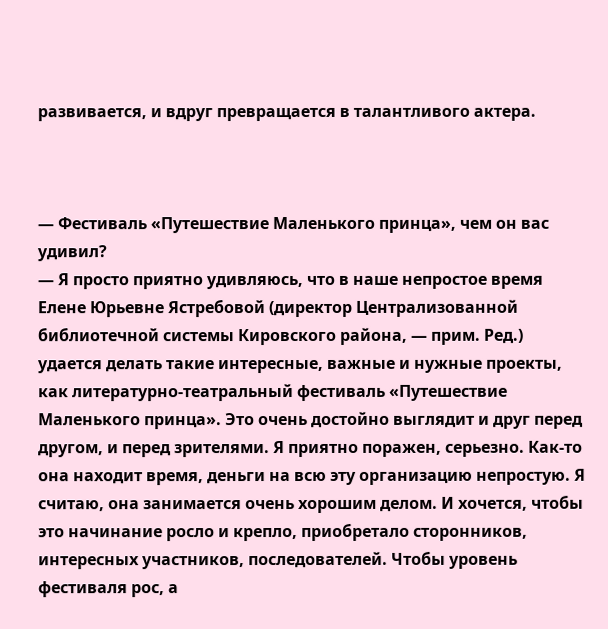развивается, и вдруг превращается в талантливого актера.



— Фестиваль «Путешествие Маленького принца», чем он вас удивил?
— Я просто приятно удивляюсь, что в наше непростое время Елене Юрьевне Ястребовой (директор Централизованной библиотечной системы Кировского района, — прим. Ред.) удается делать такие интересные, важные и нужные проекты, как литературно-театральный фестиваль «Путешествие Маленького принца». Это очень достойно выглядит и друг перед другом, и перед зрителями. Я приятно поражен, серьезно. Как-то она находит время, деньги на всю эту организацию непростую. Я считаю, она занимается очень хорошим делом. И хочется, чтобы это начинание росло и крепло, приобретало сторонников, интересных участников, последователей. Чтобы уровень фестиваля рос, а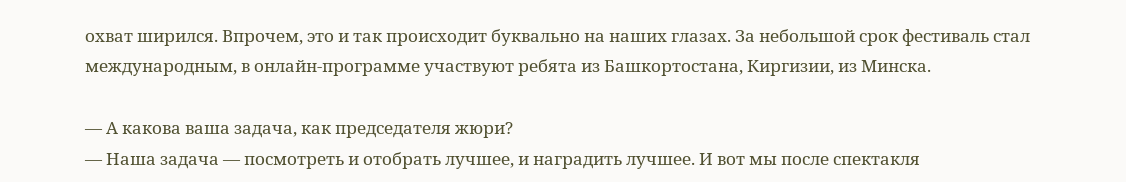охват ширился. Впрочем, это и так происходит буквально на наших глазах. За небольшой срок фестиваль стал международным, в онлайн-программе участвуют ребята из Башкортостана, Киргизии, из Минска.

— А какова ваша задача, как председателя жюри?
— Наша задача — посмотреть и отобрать лучшее, и наградить лучшее. И вот мы после спектакля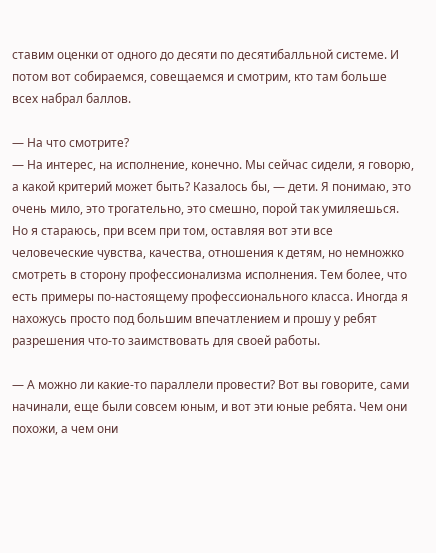ставим оценки от одного до десяти по десятибалльной системе. И потом вот собираемся, совещаемся и смотрим, кто там больше всех набрал баллов.

— На что смотрите?
— На интерес, на исполнение, конечно. Мы сейчас сидели, я говорю, а какой критерий может быть? Казалось бы, — дети. Я понимаю, это очень мило, это трогательно, это смешно, порой так умиляешься. Но я стараюсь, при всем при том, оставляя вот эти все человеческие чувства, качества, отношения к детям, но немножко смотреть в сторону профессионализма исполнения. Тем более, что есть примеры по-настоящему профессионального класса. Иногда я нахожусь просто под большим впечатлением и прошу у ребят разрешения что-то заимствовать для своей работы.

— А можно ли какие-то параллели провести? Вот вы говорите, сами начинали, еще были совсем юным, и вот эти юные ребята. Чем они похожи, а чем они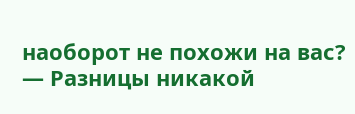наоборот не похожи на вас?
— Разницы никакой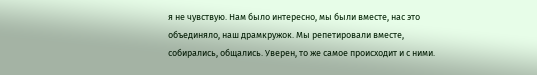я не чувствую. Нам было интересно, мы были вместе, нас это объединяло, наш драмкружок. Мы репетировали вместе, собирались, общались. Уверен, то же самое происходит и с ними.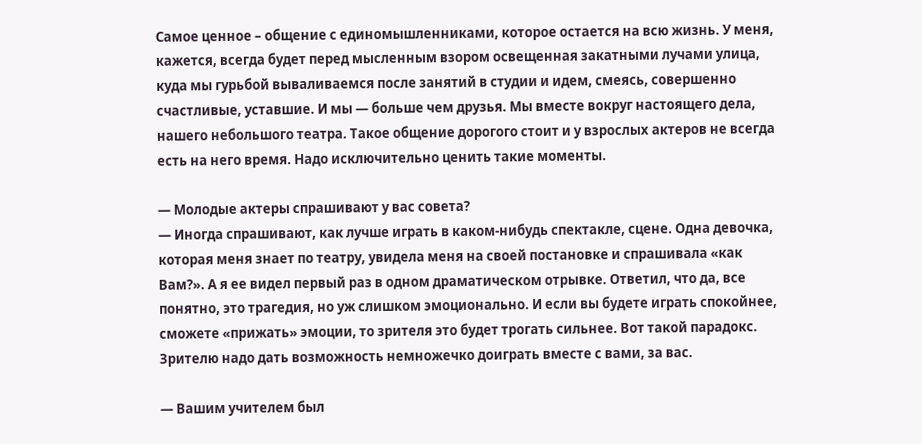Самое ценное – общение с единомышленниками, которое остается на всю жизнь. У меня, кажется, всегда будет перед мысленным взором освещенная закатными лучами улица, куда мы гурьбой вываливаемся после занятий в студии и идем, смеясь, совершенно счастливые, уставшие. И мы — больше чем друзья. Мы вместе вокруг настоящего дела, нашего небольшого театра. Такое общение дорогого стоит и у взрослых актеров не всегда есть на него время. Надо исключительно ценить такие моменты.

— Молодые актеры спрашивают у вас совета?
— Иногда спрашивают, как лучше играть в каком-нибудь спектакле, сцене. Одна девочка, которая меня знает по театру, увидела меня на своей постановке и спрашивала «как Вам?». А я ее видел первый раз в одном драматическом отрывке. Ответил, что да, все понятно, это трагедия, но уж слишком эмоционально. И если вы будете играть спокойнее, сможете «прижать» эмоции, то зрителя это будет трогать сильнее. Вот такой парадокс. Зрителю надо дать возможность немножечко доиграть вместе с вами, за вас.

— Вашим учителем был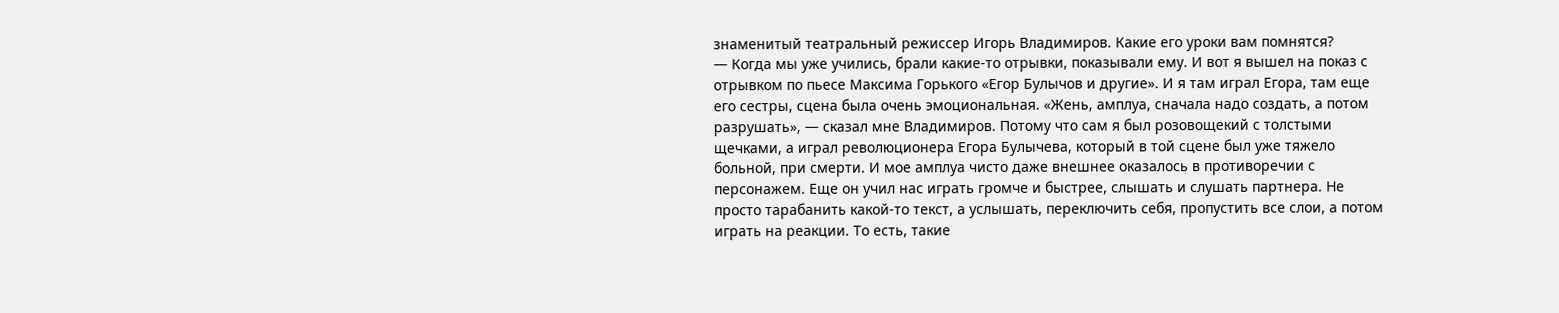знаменитый театральный режиссер Игорь Владимиров. Какие его уроки вам помнятся?
— Когда мы уже учились, брали какие-то отрывки, показывали ему. И вот я вышел на показ с отрывком по пьесе Максима Горького «Егор Булычов и другие». И я там играл Егора, там еще его сестры, сцена была очень эмоциональная. «Жень, амплуа, сначала надо создать, а потом разрушать», — сказал мне Владимиров. Потому что сам я был розовощекий с толстыми щечками, а играл революционера Егора Булычева, который в той сцене был уже тяжело больной, при смерти. И мое амплуа чисто даже внешнее оказалось в противоречии с персонажем. Еще он учил нас играть громче и быстрее, слышать и слушать партнера. Не просто тарабанить какой-то текст, а услышать, переключить себя, пропустить все слои, а потом играть на реакции. То есть, такие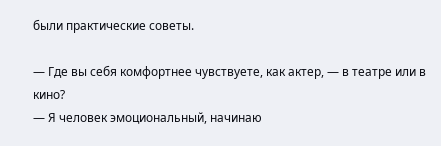были практические советы.

— Где вы себя комфортнее чувствуете, как актер, — в театре или в кино?
— Я человек эмоциональный, начинаю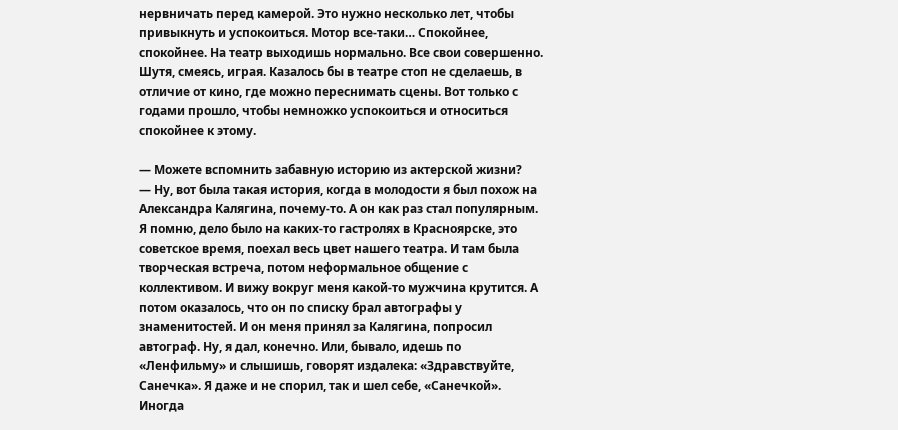нервничать перед камерой. Это нужно несколько лет, чтобы привыкнуть и успокоиться. Мотор все-таки… Спокойнее, спокойнее. На театр выходишь нормально. Все свои совершенно. Шутя, смеясь, играя. Казалось бы в театре стоп не сделаешь, в отличие от кино, где можно переснимать сцены. Вот только с годами прошло, чтобы немножко успокоиться и относиться спокойнее к этому.

— Можете вспомнить забавную историю из актерской жизни?
— Ну, вот была такая история, когда в молодости я был похож на Александра Калягина, почему-то. А он как раз стал популярным. Я помню, дело было на каких-то гастролях в Красноярске, это советское время, поехал весь цвет нашего театра. И там была творческая встреча, потом неформальное общение с коллективом. И вижу вокруг меня какой-то мужчина крутится. А потом оказалось, что он по списку брал автографы у знаменитостей. И он меня принял за Калягина, попросил автограф. Ну, я дал, конечно. Или, бывало, идешь по «Ленфильму» и слышишь, говорят издалека: «Здравствуйте, Санечка». Я даже и не спорил, так и шел себе, «Санечкой». Иногда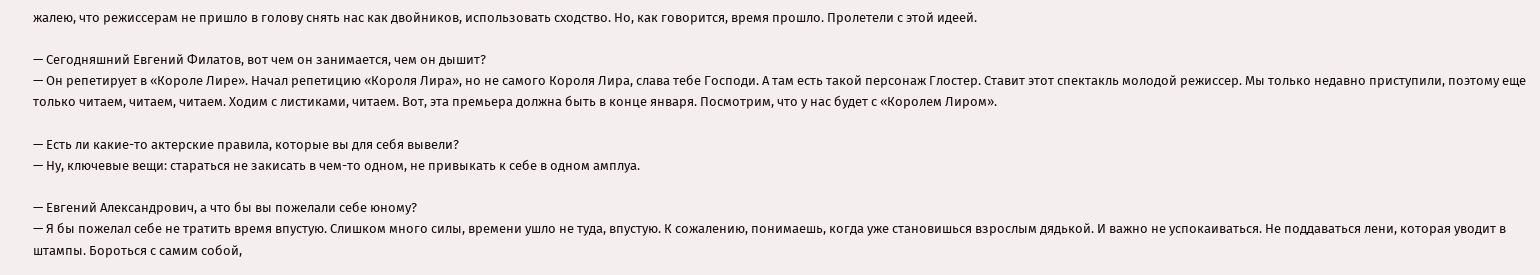жалею, что режиссерам не пришло в голову снять нас как двойников, использовать сходство. Но, как говорится, время прошло. Пролетели с этой идеей.

— Сегодняшний Евгений Филатов, вот чем он занимается, чем он дышит?
— Он репетирует в «Короле Лире». Начал репетицию «Короля Лира», но не самого Короля Лира, слава тебе Господи. А там есть такой персонаж Глостер. Ставит этот спектакль молодой режиссер. Мы только недавно приступили, поэтому еще только читаем, читаем, читаем. Ходим с листиками, читаем. Вот, эта премьера должна быть в конце января. Посмотрим, что у нас будет с «Королем Лиром».

— Есть ли какие-то актерские правила, которые вы для себя вывели?
— Ну, ключевые вещи: стараться не закисать в чем-то одном, не привыкать к себе в одном амплуа.

— Евгений Александрович, а что бы вы пожелали себе юному?
— Я бы пожелал себе не тратить время впустую. Слишком много силы, времени ушло не туда, впустую. К сожалению, понимаешь, когда уже становишься взрослым дядькой. И важно не успокаиваться. Не поддаваться лени, которая уводит в штампы. Бороться с самим собой,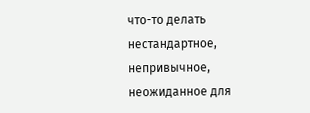что-то делать нестандартное, непривычное, неожиданное для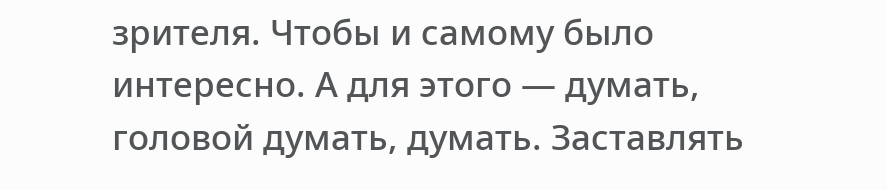зрителя. Чтобы и самому было интересно. А для этого — думать, головой думать, думать. Заставлять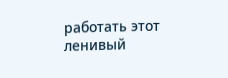работать этот ленивый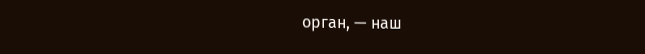орган, — наш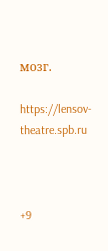мозг.

https://lensov-theatre.spb.ru



+9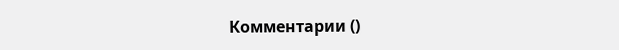Комментарии ()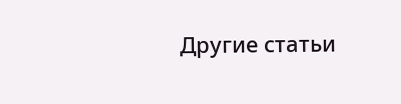Другие статьи